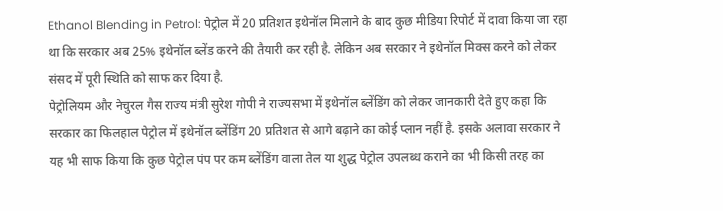Ethanol Blending in Petrol: पेट्रोल में 20 प्रतिशत इथेनॉल मिलाने के बाद कुछ मीडिया रिपोर्ट में दावा किया जा रहा था कि सरकार अब 25% इथेनॉल ब्लेंड करने की तैयारी कर रही है. लेकिन अब सरकार ने इथेनॉल मिक्स करने को लेकर संसद में पूरी स्थिति को साफ कर दिया है.
पेट्रोलियम और नेचुरल गैस राज्य मंत्री सुरेश गोपी ने राज्यसभा में इथेनॉल ब्लेंडिंग को लेकर जानकारी देते हुए कहा कि सरकार का फिलहाल पेट्रोल में इथेनॉल ब्लेंडिंग 20 प्रतिशत से आगे बढ़ाने का कोई प्लान नहीं है. इसके अलावा सरकार ने यह भी साफ किया कि कुछ पेट्रोल पंप पर कम ब्लेंडिंग वाला तेल या शुद्ध पेट्रोल उपलब्ध कराने का भी किसी तरह का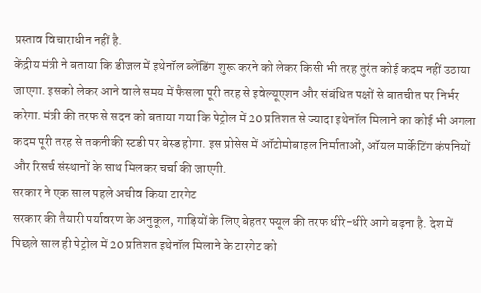प्रस्ताव विचाराधीन नहीं है.
केंद्रीय मंत्री ने बताया कि डीजल में इथेनॉल ब्लेंडिंग शुरू करने को लेकर किसी भी तरह तुरंत कोई कदम नहीं उठाया जाएगा. इसको लेकर आने वाले समय में फैसला पूरी तरह से इवेल्यूएशन और संबंधित पक्षों से बातचीत पर निर्भर करेगा. मंत्री की तरफ से सदन को बताया गया कि पेट्रोल में 20 प्रतिशत से ज्यादा इथेनॉल मिलाने का कोई भी अगला कदम पूरी तरह से तकनीकी स्टडी पर बेस्ड होगा. इस प्रोसेस में ऑटोमोबाइल निर्माताओं, ऑयल मार्केटिंग कंपनियों और रिसर्च संस्थानों के साथ मिलकर चर्चा की जाएगी.
सरकार ने एक साल पहले अचीव किया टारगेट
सरकार की तैयारी पर्यावरण के अनुकूल, गाड़ियों के लिए बेहतर फ्यूल की तरफ धीरे-धीरे आगे बढ़ना है. देश में पिछले साल ही पेट्रोल में 20 प्रतिशत इथेनॉल मिलाने के टारगेट को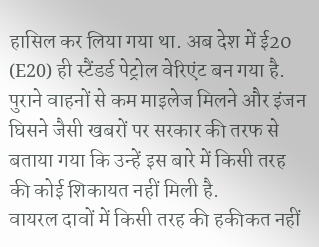हासिल कर लिया गया था. अब देश में ई20 (E20) ही स्टैंडर्ड पेट्रोल वेरिएंट बन गया है. पुराने वाहनों से कम माइलेज मिलने और इंजन घिसने जैसी खबरों पर सरकार की तरफ से बताया गया कि उन्हें इस बारे में किसी तरह की कोई शिकायत नहीं मिली है.
वायरल दावों में किसी तरह की हकीकत नहीं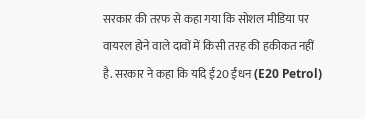सरकार की तरफ से कहा गया कि सोशल मीडिया पर वायरल होने वाले दावों में किसी तरह की हकीकत नहीं है. सरकार ने कहा कि यदि ई20 ईंधन (E20 Petrol)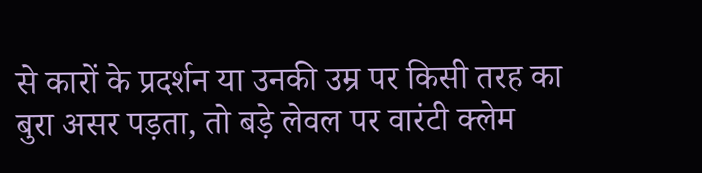से कारों के प्रदर्शन या उनकी उम्र पर किसी तरह का बुरा असर पड़ता, तो बड़े लेवल पर वारंटी क्लेम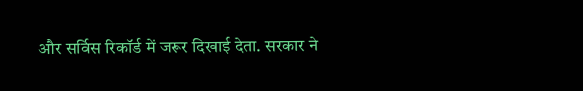और सर्विस रिकॉर्ड में जरूर दिखाई देता. सरकार ने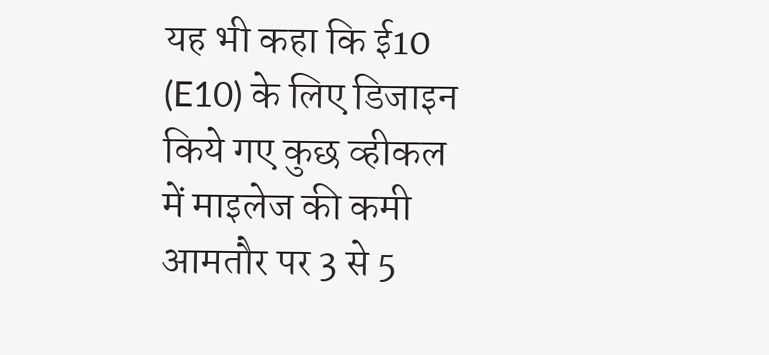यह भी कहा कि ई10 (E10) के लिए डिजाइन किये गए कुछ व्हीकल में माइलेज की कमी आमतौर पर 3 से 5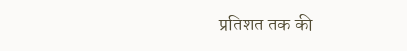प्रतिशत तक की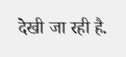देखी जा रही है.